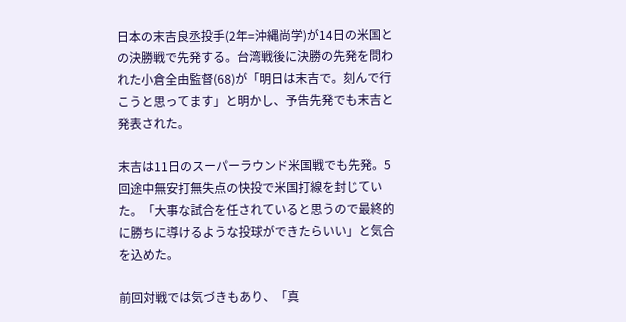日本の末吉良丞投手(2年=沖縄尚学)が14日の米国との決勝戦で先発する。台湾戦後に決勝の先発を問われた小倉全由監督(68)が「明日は末吉で。刻んで行こうと思ってます」と明かし、予告先発でも末吉と発表された。

末吉は11日のスーパーラウンド米国戦でも先発。5回途中無安打無失点の快投で米国打線を封じていた。「大事な試合を任されていると思うので最終的に勝ちに導けるような投球ができたらいい」と気合を込めた。

前回対戦では気づきもあり、「真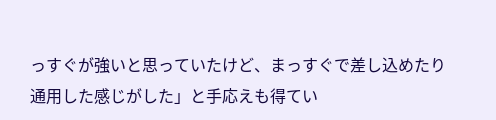っすぐが強いと思っていたけど、まっすぐで差し込めたり通用した感じがした」と手応えも得てい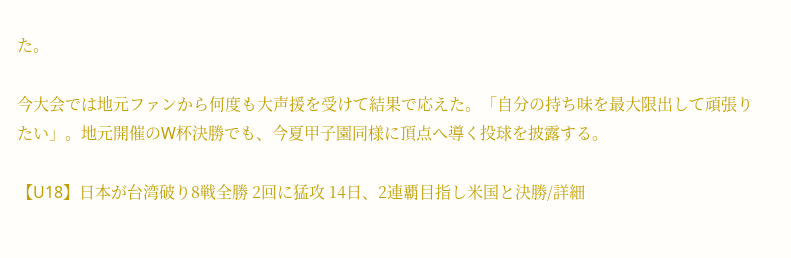た。

今大会では地元ファンから何度も大声援を受けて結果で応えた。「自分の持ち味を最大限出して頑張りたい」。地元開催のW杯決勝でも、今夏甲子園同様に頂点へ導く投球を披露する。

【U18】日本が台湾破り8戦全勝 2回に猛攻 14日、2連覇目指し米国と決勝/詳細